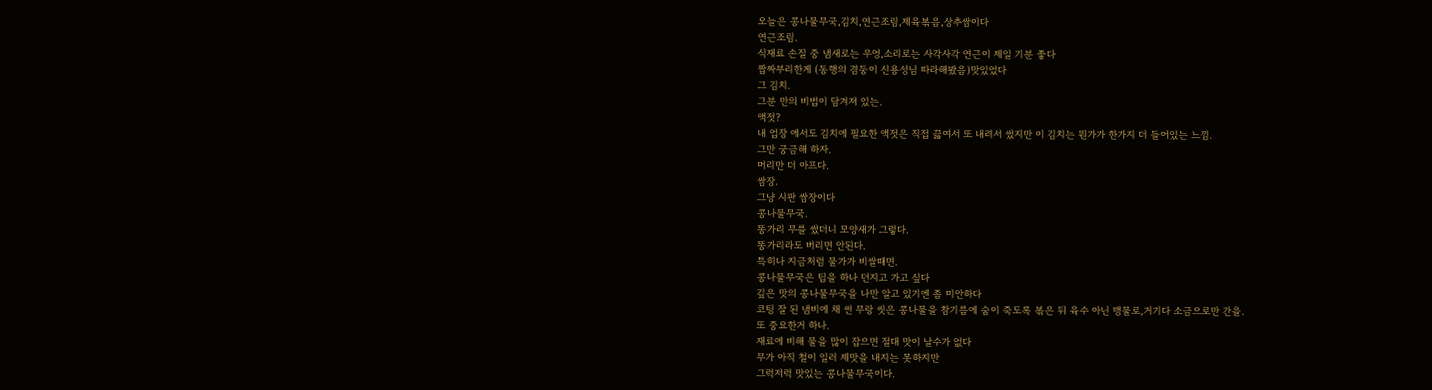오늘은 콩나물무국,김치,연근조림,제육볶음,상추쌈이다
연근조림.
식재료 손질 중 냄새로는 우엉,소리로는 사각사각 연근이 제일 기분 좋다
짭짜부리한게 (동행의 겸둥이 신용성님 따라해봤음)맛있었다
그 김치.
그분 만의 비법이 담겨져 있는.
액젓?
내 업장 에서도 김치에 필요한 액젓은 직접 끓여서 또 내려서 썼지만 이 김치는 뭔가가 한가지 더 들어있는 느낌.
그만 궁금해 하자.
머리만 더 아프다.
쌈장.
그냥 시판 쌈장이다
콩나물무국.
똥가리 무를 썼더니 모양새가 그렇다.
똥가리라도 버리면 안된다.
특히나 지금처럼 물가가 비쌀때면.
콩나물무국은 팁을 하나 던지고 가고 싶다
깊은 맛의 콩나물무국을 나만 알고 있기엔 좀 미안하다
코팅 잘 된 냄비에 채 썬 무랑 씻은 콩나물을 참기름에 숨이 죽도록 볶은 뒤 육수 아닌 맹물로,거기다 소금으로만 간을.
또 중요한거 하나.
재료에 비해 물을 많이 잡으면 절대 맛이 날수가 없다
무가 아직 철이 일러 제맛을 내지는 못하지만
그럭저럭 맛있는 콩나물무국이다.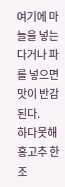여기에 마늘을 넣는다거나 파를 넣으면
맛이 반감된다.
하다못해 홍고추 한조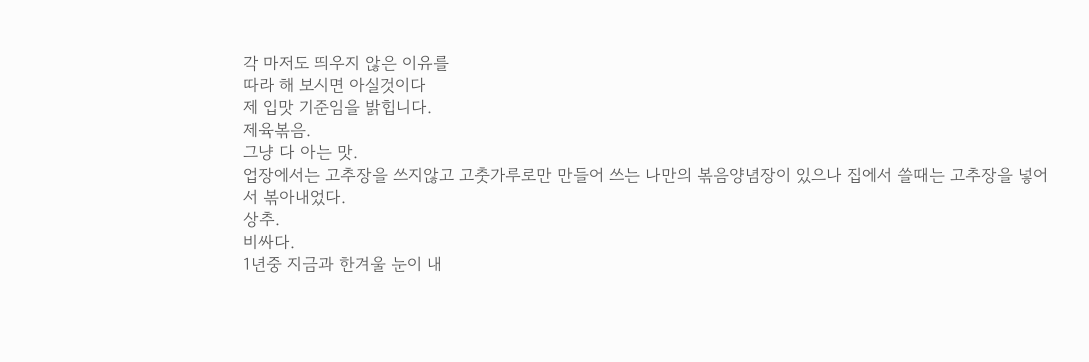각 마저도 띄우지 않은 이유를
따라 해 보시면 아실것이다
제 입맛 기준임을 밝힙니다.
제육볶음.
그냥 다 아는 맛.
업장에서는 고추장을 쓰지않고 고춧가루로만 만들어 쓰는 나만의 볶음양념장이 있으나 집에서 쓸때는 고추장을 넣어서 볶아내었다.
상추.
비싸다.
1년중 지금과 한겨울 눈이 내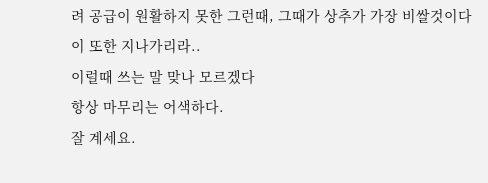려 공급이 원활하지 못한 그런때, 그때가 상추가 가장 비쌀것이다
이 또한 지나가리라..
이럴때 쓰는 말 맞나 모르겠다
항상 마무리는 어색하다.
잘 계세요.